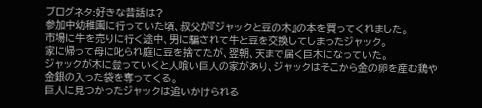ブログネタ:好きな昔話は?
参加中幼稚園に行っていた頃、叔父が『ジャックと豆の木』の本を買ってくれました。
市場に牛を売りに行く途中、男に騙されて牛と豆を交換してしまったジャック。
家に帰って母に叱られ庭に豆を捨てたが、翌朝、天まで届く巨木になっていた。
ジャックが木に登っていくと人喰い巨人の家があり、ジャックはそこから金の卵を産む鶏や金銀の入った袋を奪ってくる。
巨人に見つかったジャックは追いかけられる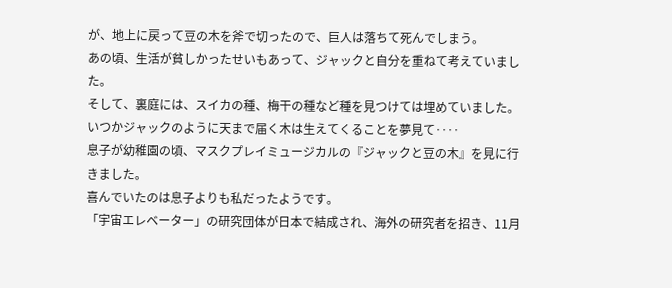が、地上に戻って豆の木を斧で切ったので、巨人は落ちて死んでしまう。
あの頃、生活が貧しかったせいもあって、ジャックと自分を重ねて考えていました。
そして、裏庭には、スイカの種、梅干の種など種を見つけては埋めていました。
いつかジャックのように天まで届く木は生えてくることを夢見て‥‥
息子が幼稚園の頃、マスクプレイミュージカルの『ジャックと豆の木』を見に行きました。
喜んでいたのは息子よりも私だったようです。
「宇宙エレベーター」の研究団体が日本で結成され、海外の研究者を招き、11月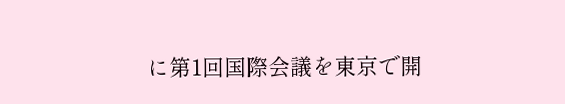に第1回国際会議を東京で開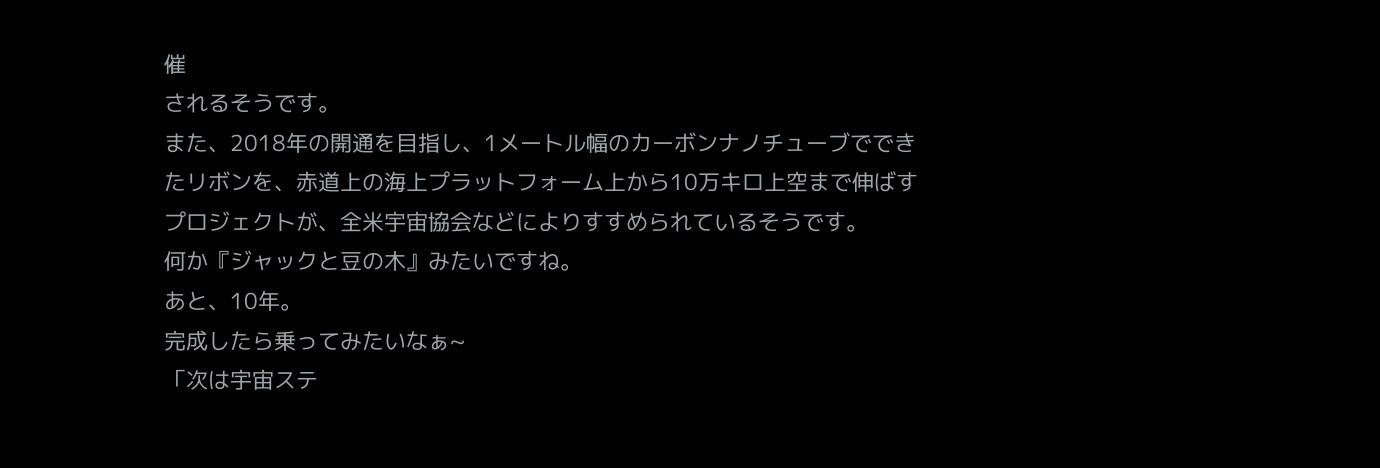催
されるそうです。
また、2018年の開通を目指し、1メートル幅のカーボンナノチューブでできたリボンを、赤道上の海上プラットフォーム上から10万キロ上空まで伸ばすプロジェクトが、全米宇宙協会などによりすすめられているそうです。
何か『ジャックと豆の木』みたいですね。
あと、10年。
完成したら乗ってみたいなぁ~
「次は宇宙ステ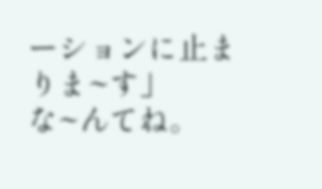ーションに止まりま~す」
な~んてね。